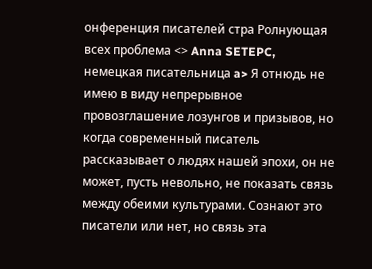онференция писателей стра Ролнующая всех проблема <> Anna SETEPC, немецкая писательница a> Я отнюдь не имею в виду непрерывное провозглашение лозунгов и призывов, но когда современный писатель рассказывает о людях нашей эпохи, он не может, пусть невольно, не показать связь между обеими культурами. Сознают это писатели или нет, но связь эта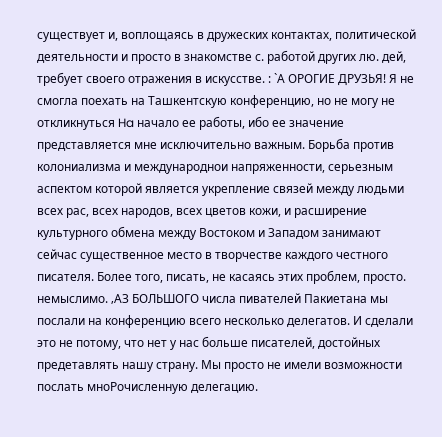существует и, воплощаясь в дружеских контактах, политической деятельности и просто в знакомстве с. работой других лю. дей, требует своего отражения в искусстве. : `А ОРОГИЕ ДРУЗЬЯ! Я не смогла поехать на Ташкентскую конференцию, но не могу не откликнуться Ha начало ее работы, ибо ее значение представляется мне исключительно важным. Борьба против колониализма и международнои напряженности, серьезным аспектом которой является укрепление связей между людьми всех рас, всех народов, всех цветов кожи, и расширение культурного обмена между Востоком и Западом занимают сейчас существенное место в творчестве каждого честного писателя. Более того, писать, не касаясь этих проблем, просто. немыслимо. ‚АЗ БОЛЬШОГО числа пивателей Пакиетана мы послали на конференцию всего несколько делегатов. И сделали это не потому, что нет у нас больше писателей, достойных предетавлять нашу страну. Мы просто не имели возможности послать мноРочисленную делегацию.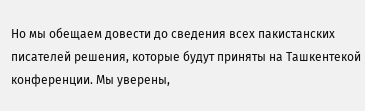Но мы обещаем довести до сведения всех пакистанских писателей решения, которые будут приняты на Ташкентекой конференции. Мы уверены,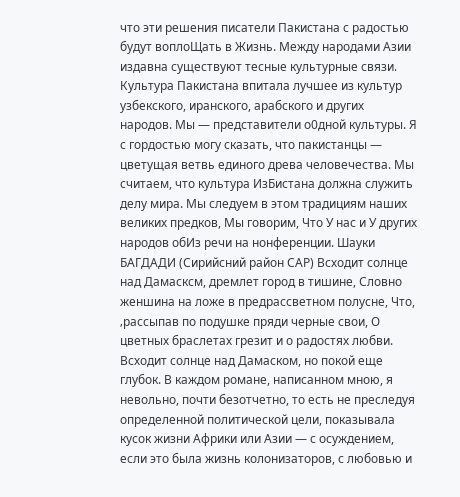что эти решения писатели Пакистана с радостью будут воплоЩать в Жизнь. Между народами Азии издавна существуют тесные культурные связи. Культура Пакистана впитала лучшее из культур узбекского, иранского, арабского и других народов. Мы — представители о0дной культуры. Я с гордостью могу сказать, что пакистанцы — цветущая ветвь единого древа человечества. Мы считаем, что культура ИзБистана должна служить делу мира. Мы следуем в этом традициям наших великих предков, Мы говорим, Что У нас и У других народов обИз речи на нонференции. Шауки БАГДАДИ (Сирийсний район САР) Всходит солнце над Дамасксм, дремлет город в тишине, Словно женшина на ложе в предрассветном полусне, Что, ‚рассыпав по подушке пряди черные свои, О цветных браслетах грезит и о радостях любви. Всходит солнце над Дамаском, но покой еще глубок. В каждом романе, написанном мною, я невольно, почти безотчетно, то есть не преследуя определенной политической цели, показывала кусок жизни Африки или Азии — с осуждением, если это была жизнь колонизаторов, с любовью и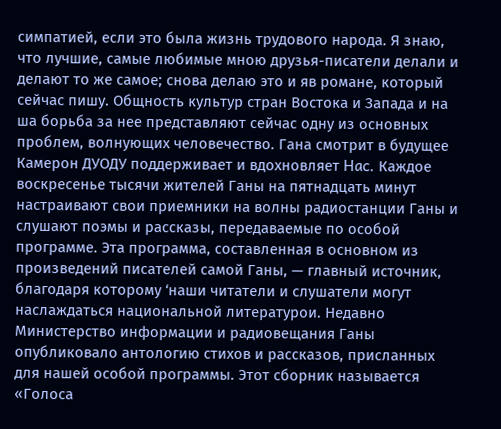симпатией, если это была жизнь трудового народа. Я знаю, что лучшие, самые любимые мною друзья-писатели делали и делают то же самое; снова делаю это и яв романе, который сейчас пишу. Общность культур стран Востока и Запада и на ша борьба за нее представляют сейчас одну из основных проблем, волнующих человечество. Гана смотрит в будущее Камерон ДУОДУ поддерживает и вдохновляет Hac. Каждое воскресенье тысячи жителей Ганы на пятнадцать минут настраивают свои приемники на волны радиостанции Ганы и слушают поэмы и рассказы, передаваемые по особой программе. Эта программа, составленная в основном из произведений писателей самой Ганы, — главный источник, благодаря которому ‘наши читатели и слушатели могут наслаждаться национальной литературои. Недавно Министерство информации и радиовещания Ганы опубликовало антологию стихов и рассказов, присланных для нашей особой программы. Этот сборник называется «Голоса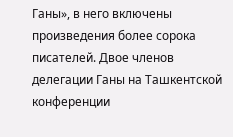Ганы», в него включены произведения более сорока писателей. Двое членов делегации Ганы на Ташкентской конференции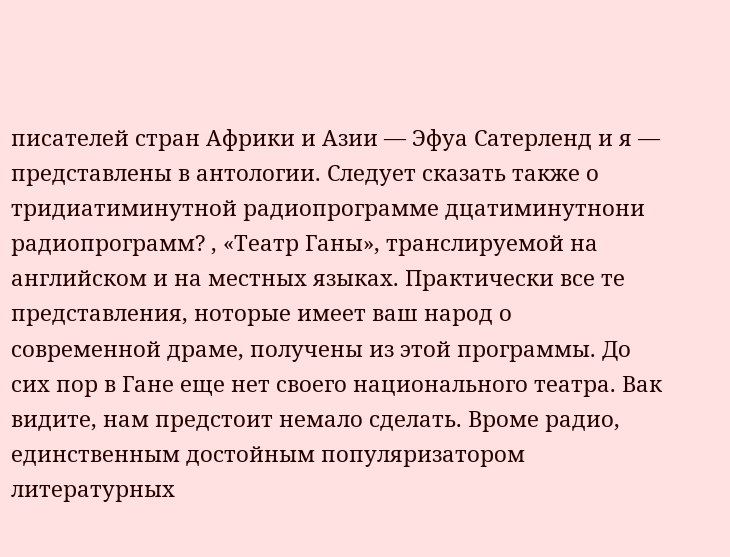писателей стран Африки и Азии — Эфуа Сатерленд и я — представлены в антологии. Следует сказать также о тридиатиминутной радиопрограмме дцатиминутнони радиопрограмм? , «Театр Ганы», транслируемой на английском и на местных языках. Практически все те представления, ноторые имеет ваш народ о современной драме, получены из этой программы. До сих пор в Гане еще нет своего национального театра. Вак видите, нам предстоит немало сделать. Вроме радио, единственным достойным популяризатором литературных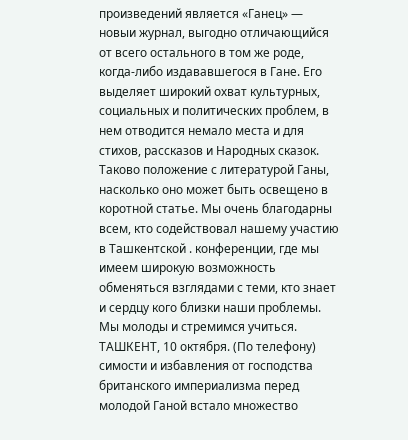произведений является «Ганец» — новыи журнал, выгодно отличающийся от всего остального в том же роде, когда-либо издававшегося в Гане. Его выделяет широкий охват культурных, социальных и политических проблем, в нем отводится немало места и для стихов, рассказов и Haродных сказок. Таково положение с литературой Ганы, насколько оно может быть освещено в коротной статье. Мы очень благодарны всем, кто содействовал нашему участию в Ташкентской . конференции, где мы имеем широкую возможность обменяться взглядами с теми, кто знает и сердцу кого близки наши проблемы. Мы молоды и стремимся учиться. ТАШКЕНТ, 10 октября. (По телефону) симости и избавления от господства британского империализма перед молодой Ганой встало множество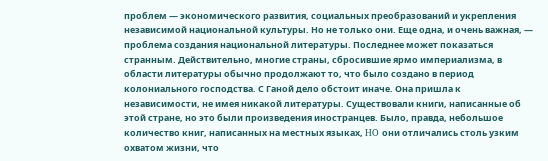проблем — экономического развития, социальных преобразований и укрепления независимой национальной культуры. Но не только они. Еще одна, и очень важная, — проблема создания национальной литературы. Последнее может показаться странным. Действительно, многие страны, сбросившие ярмо империализма, в области литературы обычно продолжают то, что было создано в период колониального господства. С Ганой дело обстоит иначе. Она пришла к независимости, не имея никакой литературы. Существовали книги, написанные об этой стране, но это были произведения иностранцев. Было, правда, небольшое количество книг, написанных на местных языках, HO они отличались столь узким охватом жизни, что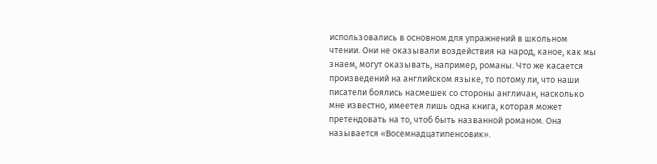использовались в основном для упражнений в школьном чтении. Они не оказывали воздействия на народ, каное, как мы знаем, могут оказывать, например, романы. Что же касается произведений на английском языке, то потому ли, что наши писатели боялись насмешек со стороны англичан, насколько мне известно, имеетея лишь одна книга, которая может претендовать на то, чтоб быть названной романом. Она называется «Восемнадцатипенсовик».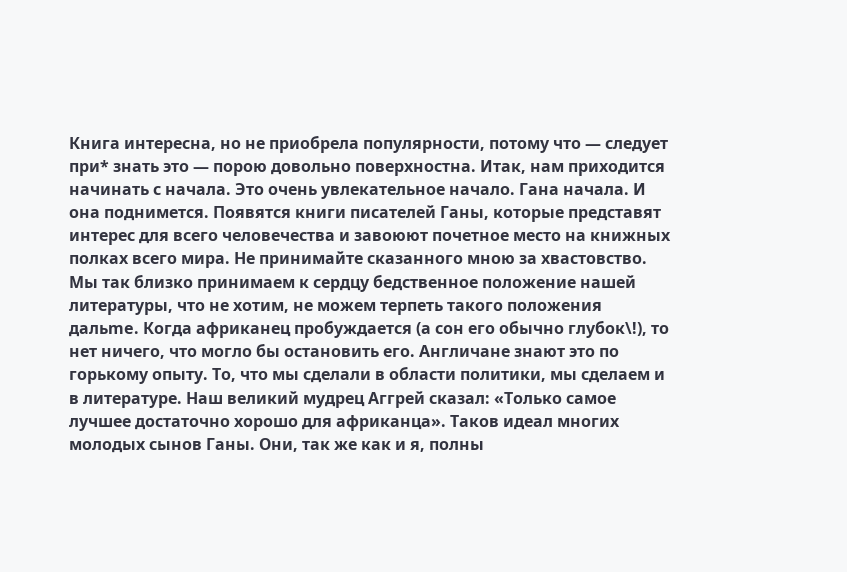Книга интересна, но не приобрела популярности, потому что — следует при* знать это — порою довольно поверхностна. Итак, нам приходится начинать с начала. Это очень увлекательное начало. Гана начала. И она поднимется. Появятся книги писателей Ганы, которые представят интерес для всего человечества и завоюют почетное место на книжных полках всего мира. Не принимайте сказанного мною за хвастовство. Мы так близко принимаем к сердцу бедственное положение нашей литературы, что не хотим, не можем терпеть такого положения дальme. Когда африканец пробуждается (а сон его обычно глубок\!), то нет ничего, что могло бы остановить его. Англичане знают это по горькому опыту. То, что мы сделали в области политики, мы сделаем и в литературе. Наш великий мудрец Аггрей сказал: «Только самое лучшее достаточно хорошо для африканца». Taков идеал многих молодых сынов Ганы. Они, так же как и я, полны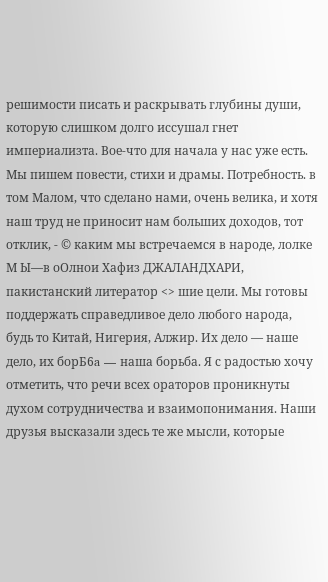решимости писать и раскрывать глубины души, которую слишком долго иссушал гнет империализта. Вое-что для начала у нас уже есть. Мы пишем повести, стихи и драмы. Потребность. в том Малом, что сделано нами, очень велика, и хотя наш труд не приносит нам больших доходов, тот отклик, - © каким мы встречаемся в народе, лолке М Ы—в оОлнои Хафиз ДЖАЛАНДХАРИ, пакистанский литератор <> шие цели. Мы готовы поддержать справедливое дело любого народа, будь то Китай, Нигерия, Алжир. Их дело — наше дело, их борБ6a — наша борьба. Я с радостью хочу отметить, что речи всех ораторов проникнуты духом сотрудничества и взаимопонимания. Наши друзья высказали здесь те же мысли, которые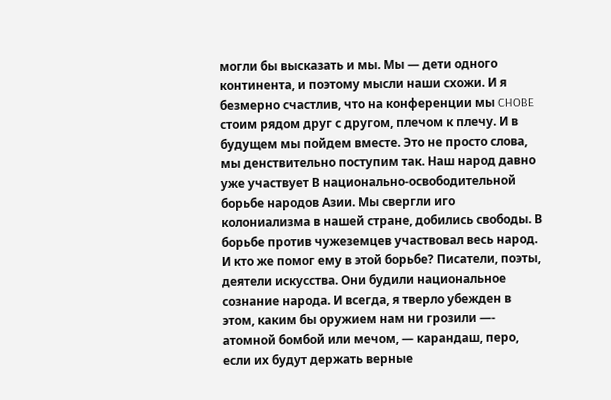могли бы высказать и мы. Мы — дети одного континента, и поэтому мысли наши схожи. И я безмерно счастлив, что на конференции мы CHOBE стоим рядом друг с другом, плечом к плечу. И в будущем мы пойдем вместе. Это не просто слова, мы денствительно поступим так. Наш народ давно уже участвует В национально-освободительной борьбе народов Азии. Мы свергли иго колониализма в нашей стране, добились свободы. В борьбе против чужеземцев участвовал весь народ. И кто же помог ему в этой борьбе? Писатели, поэты, деятели искусства. Они будили национальное сознание народа. И всегда, я тверло убежден в этом, каким бы оружием нам ни грозили —- атомной бомбой или мечом, — карандаш, перо, если их будут держать верные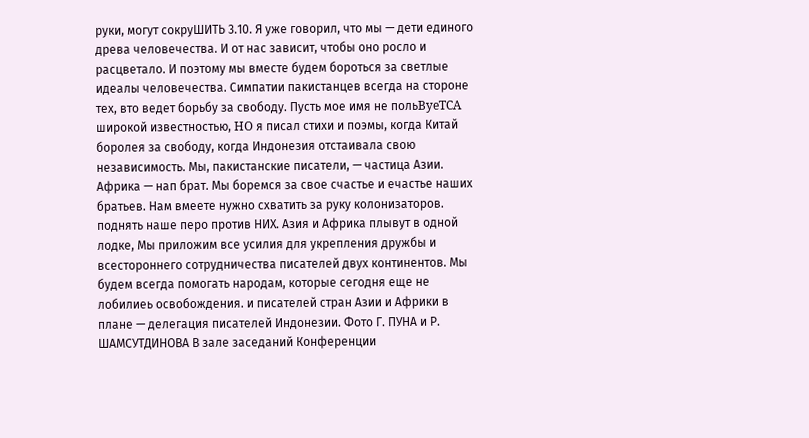руки, могут сокруШИТЬ 3.10. Я уже говорил, что мы — дети единого древа человечества. И от нас зависит, чтобы оно росло и расцветало. И поэтому мы вместе будем бороться за светлые идеалы человечества. Симпатии пакистанцев всегда на стороне тех, вто ведет борьбу за свободу. Пусть мое имя не польByeTCA широкой известностью, HO я писал стихи и поэмы, когда Китай боролея за свободу, когда Индонезия отстаивала свою независимость. Мы, пакистанские писатели, — частица Азии. Африка — нап брат. Мы боремся за свое счастье и ечастье наших братьев. Нам вмеете нужно схватить за руку колонизаторов. поднять наше перо против НИХ. Азия и Африка плывут в одной лодке, Мы приложим все усилия для укрепления дружбы и всестороннего сотрудничества писателей двух континентов. Мы будем всегда помогать народам, которые сегодня еще не лобилиеь освобождения. и писателей стран Азии и Африки в плане — делегация писателей Индонезии. Фото Г. ПУНА и Р. ШАМСУТДИНОВА В зале заседаний Конференции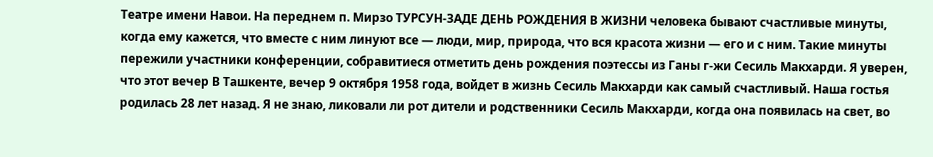Театре имени Навои. На переднем п. Мирзо ТУРСУН-ЗАДЕ ДЕНЬ РОЖДЕНИЯ В ЖИЗНИ человека бывают счастливые минуты, когда ему кажется, что вместе с ним линуют все — люди, мир, природа, что вся красота жизни — его и с ним. Такие минуты пережили участники конференции, собравитиеся отметить день рождения поэтессы из Ганы г-жи Сесиль Макхарди. Я уверен, что этот вечер В Ташкенте, вечер 9 октября 1958 года, войдет в жизнь Сесиль Макхарди как самый счастливый. Наша гостья родилась 28 лет назад. Я не знаю, ликовали ли рот дители и родственники Сесиль Макхарди, когда она появилась на свет, во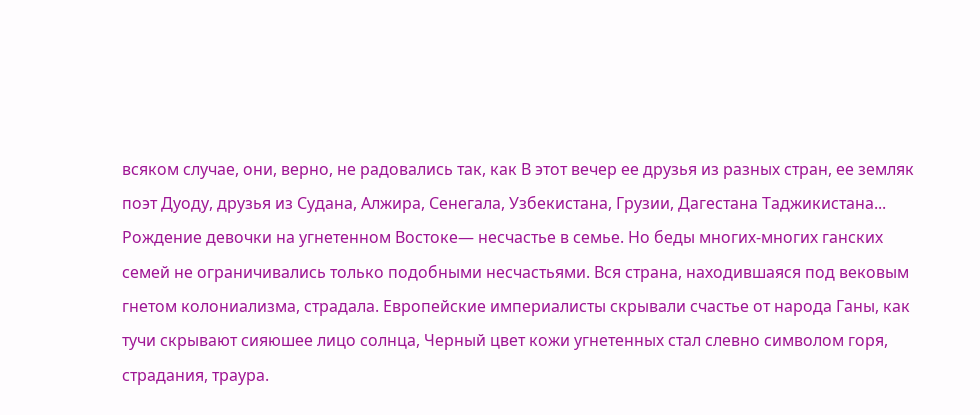всяком случае, они, верно, не радовались так, как В этот вечер ее друзья из разных стран, ее земляк поэт Дуоду, друзья из Судана, Алжира, Сенегала, Узбекистана, Грузии, Дагестана Таджикистана... Рождение девочки на угнетенном Востоке— несчастье в семье. Но беды многих-многих ганских семей не ограничивались только подобными несчастьями. Вся страна, находившаяся под вековым гнетом колониализма, страдала. Европейские империалисты скрывали счастье от народа Ганы, как тучи скрывают сияюшее лицо солнца, Черный цвет кожи угнетенных стал слевно символом горя, страдания, траура.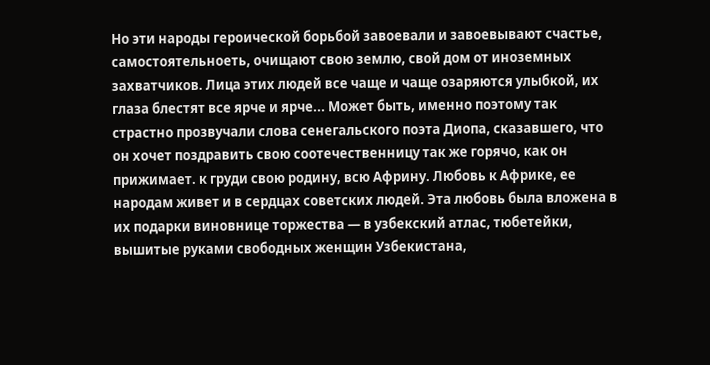Но эти народы героической борьбой завоевали и завоевывают счастье, самостоятельноеть, очищают свою землю, свой дом от иноземных захватчиков. Лица этих людей все чаще и чаще озаряются улыбкой, их глаза блестят все ярче и ярче... Может быть, именно поэтому так страстно прозвучали слова сенегальского поэта Диопа, сказавшего, что он хочет поздравить свою соотечественницу так же горячо, как он прижимает. к груди свою родину, всю Африну. Любовь к Африке, ее народам живет и в сердцах советских людей. Эта любовь была вложена в их подарки виновнице торжества — в узбекский атлас, тюбетейки, вышитые руками свободных женщин Узбекистана,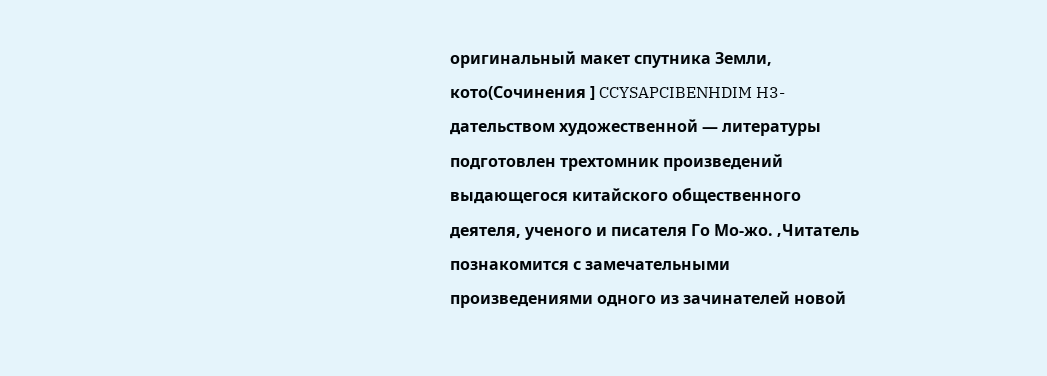оригинальный макет спутника Земли, кото(Сочинения ] CCYSAPCIBENHDIM H3- дательством художественной — литературы подготовлен трехтомник произведений выдающегося китайского общественного деятеля, ученого и писателя Го Мо-жо. ‚Читатель познакомится с замечательными произведениями одного из зачинателей новой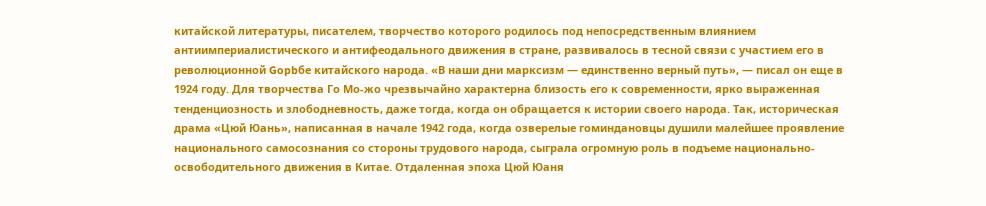китайской литературы, писателем, творчество которого родилось под непосредственным влиянием антиимпериалистического и антифеодального движения в стране, развивалось в тесной связи с участием его в революционной Gopbбе китайского народа. «В наши дни марксизм — единственно верный путь», — писал он еще в 1924 году. Для творчества Го Мо-жо чрезвычайно характерна близость его к современности, ярко выраженная тенденциозность и злободневность, даже тогда, когда он обращается к истории своего народа. Так, историческая драма «Цюй Юань», написанная в начале 1942 года, когда озверелые гоминдановцы душили малейшее проявление национального самосознания со стороны трудового народа, сыграла огромную роль в подъеме национально-освободительного движения в Китае. Отдаленная эпоха Цюй Юаня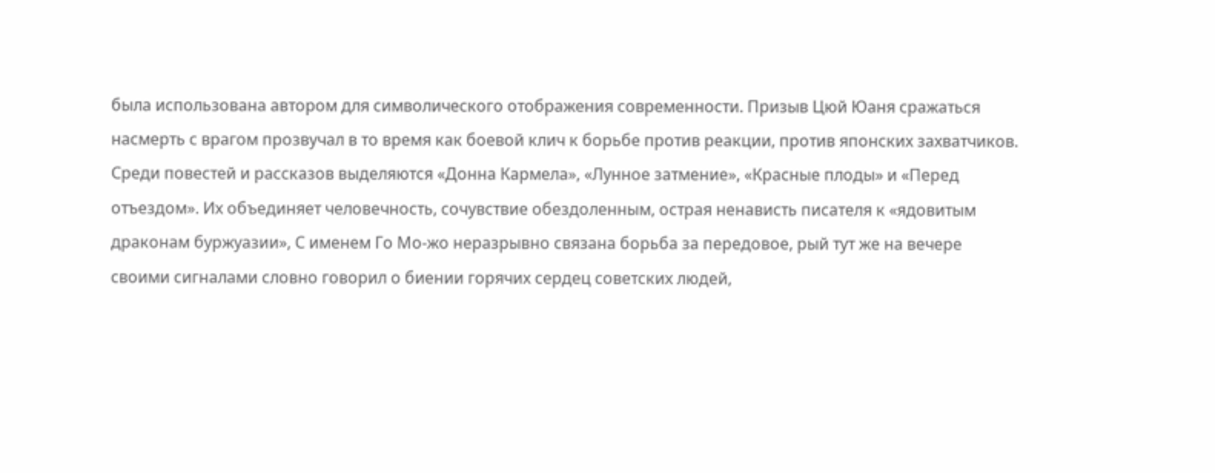была использована автором для символического отображения современности. Призыв Цюй Юаня сражаться насмерть с врагом прозвучал в то время как боевой клич к борьбе против реакции, против японских захватчиков. Среди повестей и рассказов выделяются «Донна Кармела», «Лунное затмение», «Красные плоды» и «Перед отъездом». Их объединяет человечность, сочувствие обездоленным, острая ненависть писателя к «ядовитым драконам буржуазии», С именем Го Мо-жо неразрывно связана борьба за передовое, рый тут же на вечере своими сигналами словно говорил о биении горячих сердец советских людей,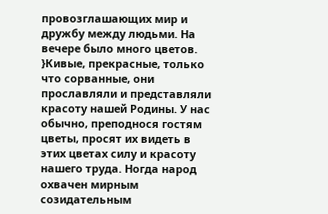провозглашающих мир и дружбу между людьми. На вечере было много цветов. }Кивые, прекрасные, только что сорванные, они прославляли и представляли красоту нашей Родины. У нас обычно, преподнося гостям цветы, просят их видеть в этих цветах силу и красоту нашего труда. Ногда народ охвачен мирным созидательным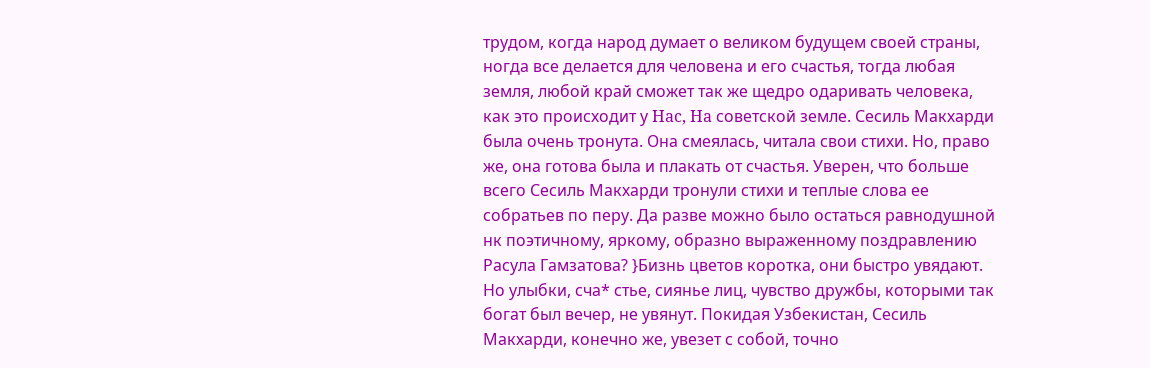трудом, когда народ думает о великом будущем своей страны, ногда все делается для человена и его счастья, тогда любая земля, любой край сможет так же щедро одаривать человека, как это происходит у Hac, Ha советской земле. Сесиль Макхарди была очень тронута. Она смеялась, читала свои стихи. Но, право же, она готова была и плакать от счастья. Уверен, что больше всего Сесиль Макхарди тронули стихи и теплые слова ее собратьев по перу. Да разве можно было остаться равнодушной нк поэтичному, яркому, образно выраженному поздравлению Расула Гамзатова? }Бизнь цветов коротка, они быстро увядают. Но улыбки, сча* стье, сиянье лиц, чувство дружбы, которыми так богат был вечер, не увянут. Покидая Узбекистан, Сесиль Макхарди, конечно же, увезет с собой, точно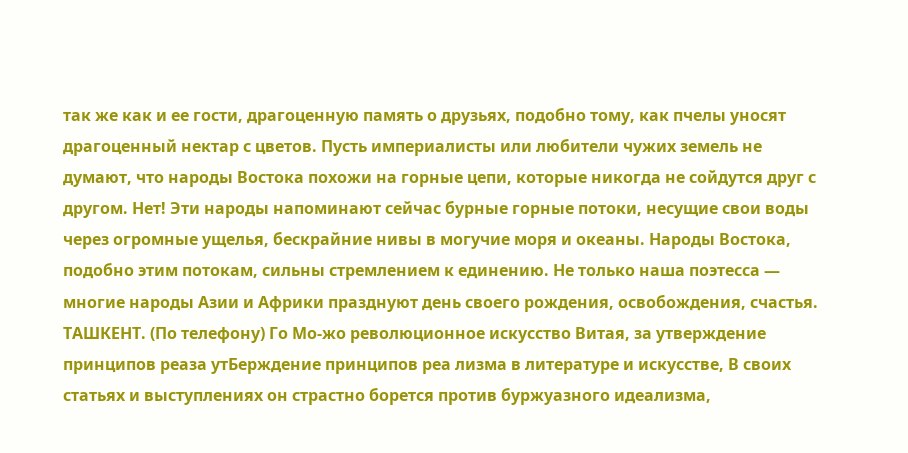так же как и ее гости, драгоценную память о друзьях, подобно тому, как пчелы уносят драгоценный нектар с цветов. Пусть империалисты или любители чужих земель не думают, что народы Востока похожи на горные цепи, которые никогда не сойдутся друг с другом. Нет! Эти народы напоминают сейчас бурные горные потоки, несущие свои воды через огромные ущелья, бескрайние нивы в могучие моря и океаны. Народы Востока, подобно этим потокам, сильны стремлением к единению. Не только наша поэтесса — многие народы Азии и Африки празднуют день своего рождения, освобождения, счастья. ТАШКЕНТ. (По телефону) Го Мо-жо революционное искусство Витая, за утверждение принципов реаза утБерждение принципов реа лизма в литературе и искусстве, В своих статьях и выступлениях он страстно борется против буржуазного идеализма,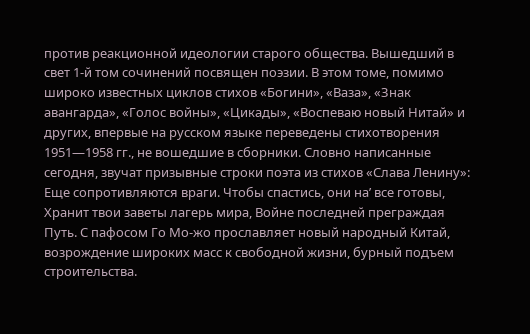против реакционной идеологии старого общества. Вышедший в свет 1-й том сочинений посвящен поэзии. В этом томе, помимо широко известных циклов стихов «Богини», «Ваза», «Знак авангарда», «Голос войны», «Цикады», «Воспеваю новый Нитай» и других, впервые на русском языке переведены стихотворения 1951—1958 гг., не вошедшие в сборники. Словно написанные сегодня, звучат призывные строки поэта из стихов «Слава Ленину»: Еще сопротивляются враги. Чтобы спастись, они на’ все готовы, Хранит твои заветы лагерь мира, Войне последней преграждая Путь. С пафосом Го Мо-жо прославляет новый народный Китай, возрождение широких масс к свободной жизни, бурный подъем строительства.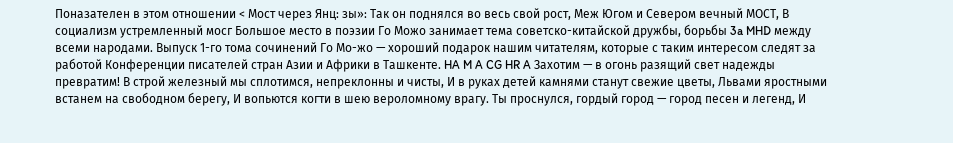Поназателен в этом отношении < Мост через Янц: зы»: Так он поднялся во весь свой рост, Меж Югом и Севером вечный МОСТ, В социализм устремленный мосг Большое место в поэзии Го Можо занимает тема советско-китайской дружбы, борьбы 3a MHD между всеми народами. Выпуск 1-го тома сочинений Го Мо-жо — хороший подарок нашим читателям, которые с таким интересом следят за работой Конференции писателей стран Азии и Африки в Ташкенте. HA M A CG HR A Захотим — в огонь разящий свет надежды превратим! В строй железный мы сплотимся, непреклонны и чисты, И в руках детей камнями станут свежие цветы, Львами яростными встанем на свободном берегу, И вопьются когти в шею вероломному врагу. Ты проснулся, гордый город — город песен и легенд, И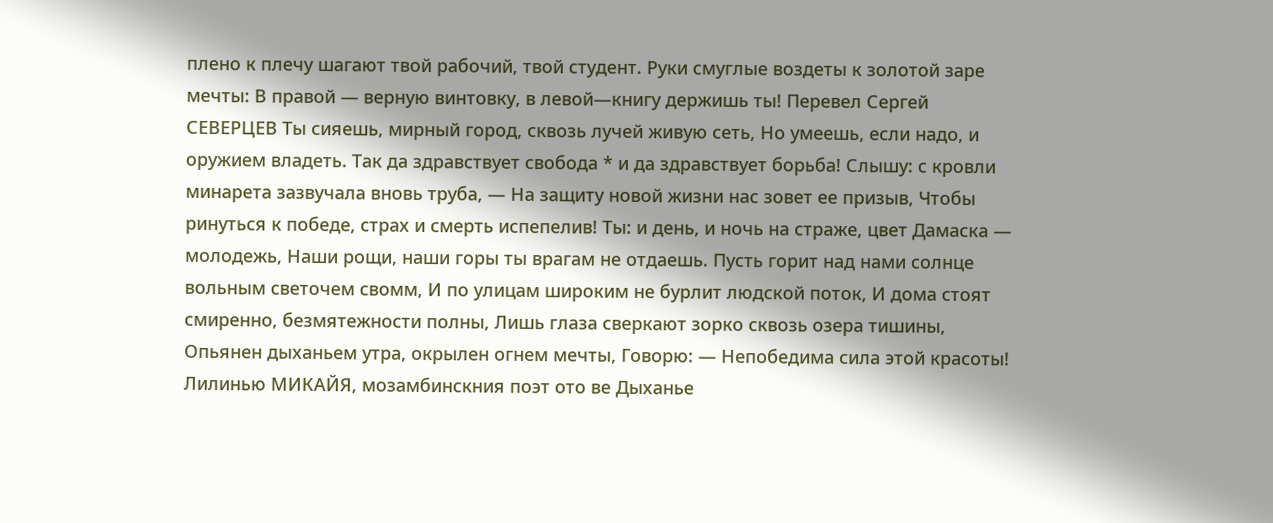плено к плечу шагают твой рабочий, твой студент. Руки смуглые воздеты к золотой заре мечты: В правой — верную винтовку, в левой—книгу держишь ты! Перевел Сергей СЕВЕРЦЕВ Ты сияешь, мирный город, сквозь лучей живую сеть, Но умеешь, если надо, и оружием владеть. Так да здравствует свобода * и да здравствует борьба! Слышу: с кровли минарета зазвучала вновь труба, — На защиту новой жизни нас зовет ее призыв, Чтобы ринуться к победе, страх и смерть испепелив! Ты: и день, и ночь на страже, цвет Дамаска — молодежь, Наши рощи, наши горы ты врагам не отдаешь. Пусть горит над нами солнце вольным светочем свомм, И по улицам широким не бурлит людской поток, И дома стоят смиренно, безмятежности полны, Лишь глаза сверкают зорко сквозь озера тишины, Опьянен дыханьем утра, окрылен огнем мечты, Говорю: — Непобедима сила этой красоты! Лилинью МИКАЙЯ, мозамбинскния поэт ото ве Дыханье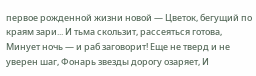первое рожденной жизни новой — Цветок, бегущий по краям зари... И тьма скользит, рассеяться готова, Минует ночь — и раб заговорит! Еще не тверд и не уверен шаг, Фонарь звезды дорогу озаряет, И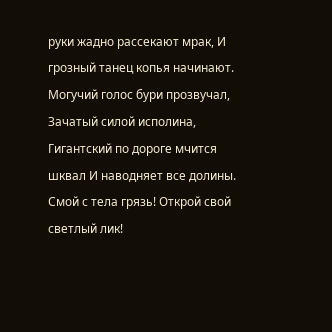руки жадно рассекают мрак, И грозный танец копья начинают. Могучий голос бури прозвучал, Зачатый силой исполина, Гигантский по дороге мчится шквал И наводняет все долины. Смой с тела грязь! Открой свой светлый лик!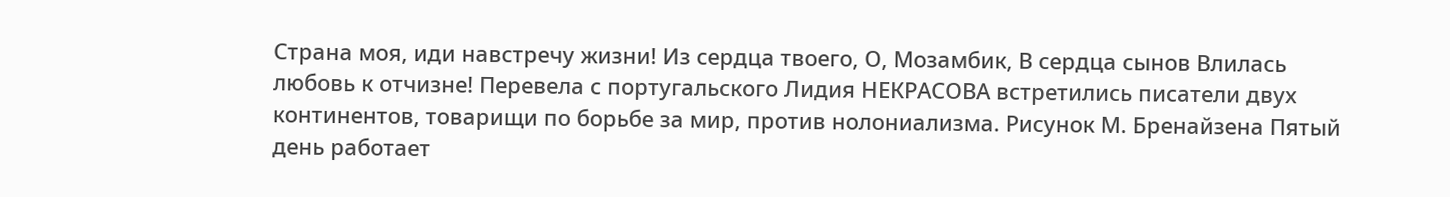Страна моя, иди навстречу жизни! Из сердца твоего, О, Мозамбик, В сердца сынов Влилась любовь к отчизне! Перевела с португальского Лидия НЕКРАСОВА встретились писатели двух континентов, товарищи по борьбе за мир, против нолониализма. Рисунок М. Бренайзена Пятый день работает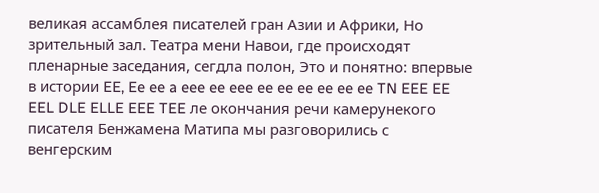великая ассамблея писателей гран Азии и Африки, Но зрительный зал. Театра мени Навои, где происходят пленарные заседания, сегдла полон, Это и понятно: впервые в истории EE, Ee ee a eee ee eee ee ee ee ee ee ee TN EEE EE EEL DLE ELLE EEE TEE ле окончания речи камерунекого писателя Бенжамена Матипа мы разговорились с венгерским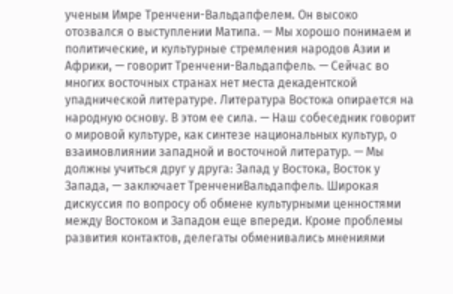ученым Имре Тренчени-Вальдапфелем. Он высоко отозвался о выступлении Матипа. — Мы хорошо понимаем и политические, и культурные стремления народов Азии и Африки, — говорит Тренчени-Вальдапфель. — Сейчас во многих восточных странах нет места декадентской упаднической литературе. Литература Востока опирается на народную основу. В этом ее сила. — Наш собеседник говорит о мировой культуре, как синтезе национальных культур, о взаимовлиянии западной и восточной литератур. — Мы должны учиться друг у друга: Запад у Востока, Восток у Запада, — заключает ТренчениВальдапфель. Широкая дискуссия по вопросу об обмене культурными ценностями между Востоком и Западом еще впереди. Кроме проблемы развития контактов, делегаты обменивались мнениями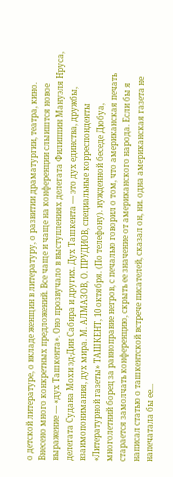о детской литературе, о вкладе женщин в литературу, о развитии драматургии, театра, кино. Внесено много конкретных предложений. Все чаще и чаще на конференции слыиштся новое выражение — «дух Ташкента». Оно прозвучало в выступлениях делегата Филиппин Мануэля Нруса, делегата Судана Мохи эд-Дин Сабира и других. Дух Ташкента — это дух единства, дружбы, взаимопонимания, дух мира. М. АЛМАЗОВ, О. ПРУДИОВ, специальные корреспонденты «Литературной газеты» ТАШКЕНТ, 10 октября. (По телефону). нужденной беседе Дюбуа, многолетний борец за равноправие негров, с печалью говорил о том, что американская печать старается замолчать конференцию, скрыть ее значение от американского народа. Если бы я написал статью о ташкентской встрече писателей, сказал он, ни. одна американская газета не напечатала бы ее...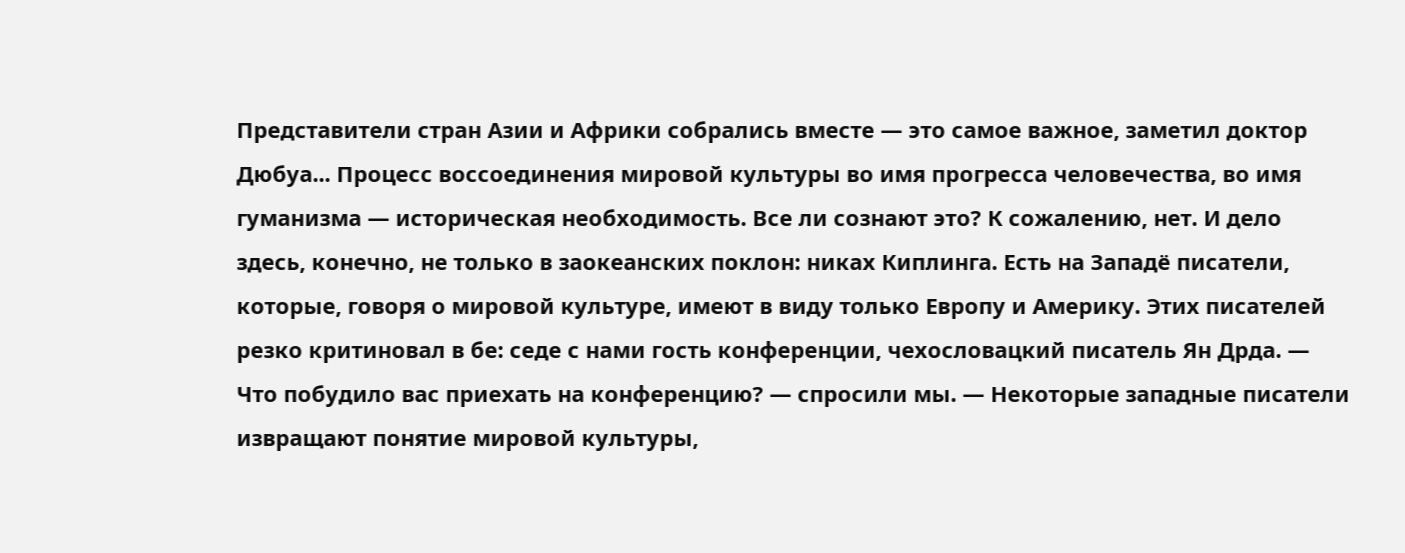Представители стран Азии и Африки собрались вместе — это самое важное, заметил доктор Дюбуа... Процесс воссоединения мировой культуры во имя прогресса человечества, во имя гуманизма — историческая необходимость. Все ли сознают это? К сожалению, нет. И дело здесь, конечно, не только в заокеанских поклон: никах Киплинга. Есть на Западё писатели, которые, говоря о мировой культуре, имеют в виду только Европу и Америку. Этих писателей резко критиновал в бе: седе с нами гость конференции, чехословацкий писатель Ян Дрда. — Что побудило вас приехать на конференцию? — спросили мы. — Некоторые западные писатели извращают понятие мировой культуры,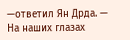—ответил Ян Дрда. — На наших глазах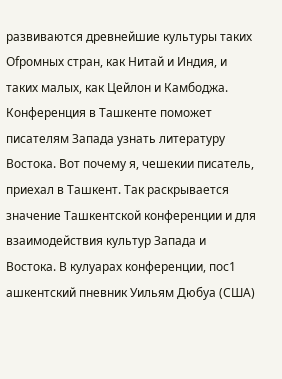развиваются древнейшие культуры таких Ofромных стран, как Нитай и Индия, и таких малых, как Цейлон и Камбоджа. Конференция в Ташкенте поможет писателям Запада узнать литературу Востока. Вот почему я, чешекии писатель, приехал в Ташкент. Так раскрывается значение Ташкентской конференции и для взаимодействия культур Запада и Востока. В кулуарах конференции, пос1 ашкентский пневник Уильям Дюбуа (США)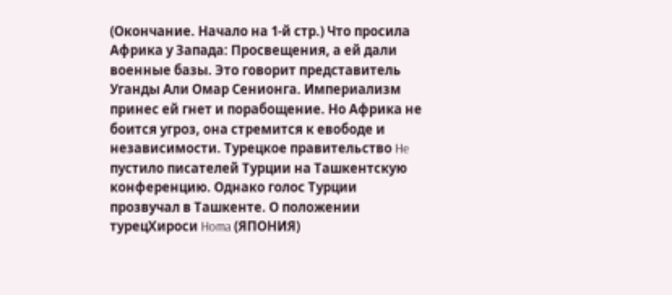(Окончание. Начало на 1-й стр.) Что просила Африка у Запада: Просвещения, а ей дали военные базы. Это говорит представитель Уганды Али Омар Сенионга. Империализм принес ей гнет и порабощение. Но Африка не боится угроз, она стремится к евободе и независимости. Турецкое правительство He пустило писателей Турции на Ташкентскую конференцию. Однако голос Турции прозвучал в Ташкенте. О положении турецХироси Homa (ЯПОНИЯ)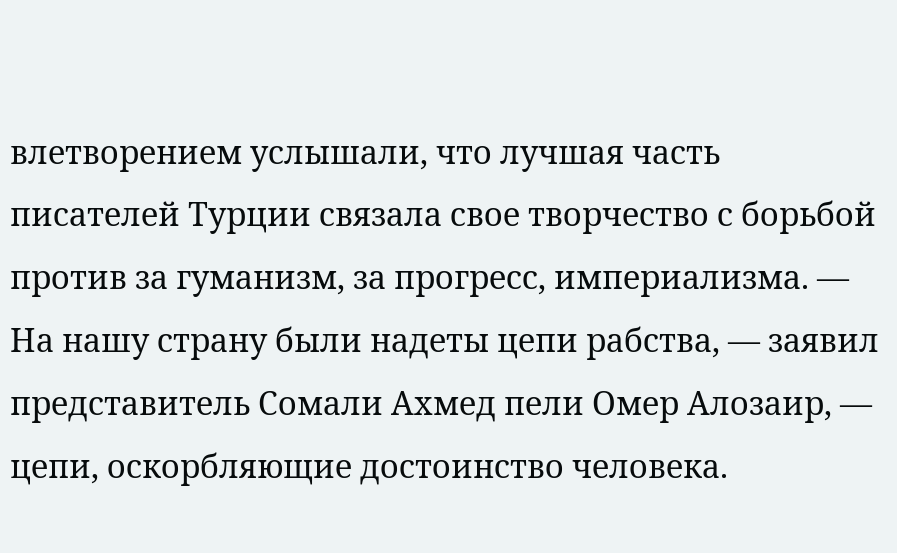влетворением услышали, что лучшая часть писателей Турции связала свое творчество с борьбой против за гуманизм, за прогресс, империализма. — На нашу страну были надеты цепи рабства, — заявил представитель Сомали Ахмед пели Омер Алозаир, — цепи, оскорбляющие достоинство человека.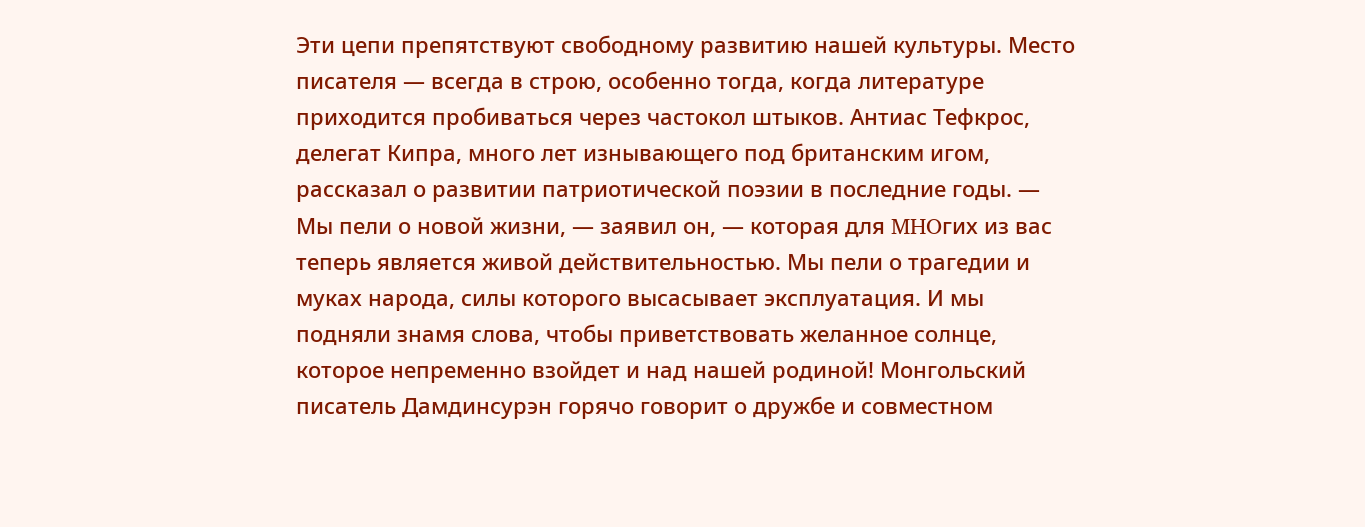Эти цепи препятствуют свободному развитию нашей культуры. Место писателя — всегда в строю, особенно тогда, когда литературе приходится пробиваться через частокол штыков. Антиас Тефкрос, делегат Кипра, много лет изнывающего под британским игом, рассказал о развитии патриотической поэзии в последние годы. — Мы пели о новой жизни, — заявил он, — которая для MHOгих из вас теперь является живой действительностью. Мы пели о трагедии и муках народа, силы которого высасывает эксплуатация. И мы подняли знамя слова, чтобы приветствовать желанное солнце, которое непременно взойдет и над нашей родиной! Монгольский писатель Дамдинсурэн горячо говорит о дружбе и совместном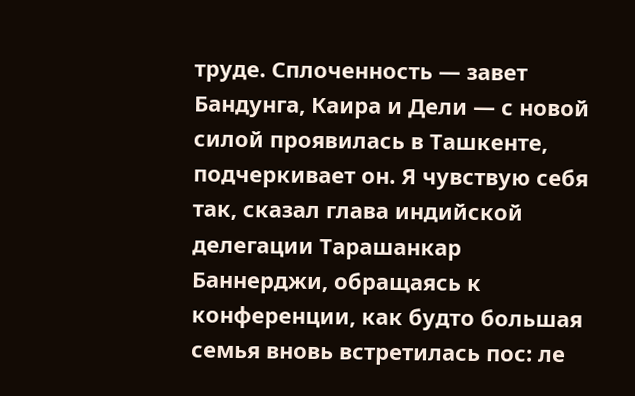труде. Сплоченность — завет Бандунга, Каира и Дели — с новой силой проявилась в Ташкенте, подчеркивает он. Я чувствую себя так, сказал глава индийской делегации Тарашанкар Баннерджи, обращаясь к конференции, как будто большая семья вновь встретилась пос: ле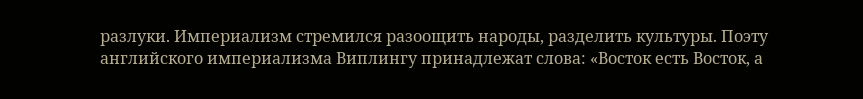разлуки. Империализм стремился разоощить народы, разделить культуры. Поэту английского империализма Виплингу принадлежат слова: «Восток есть Восток, а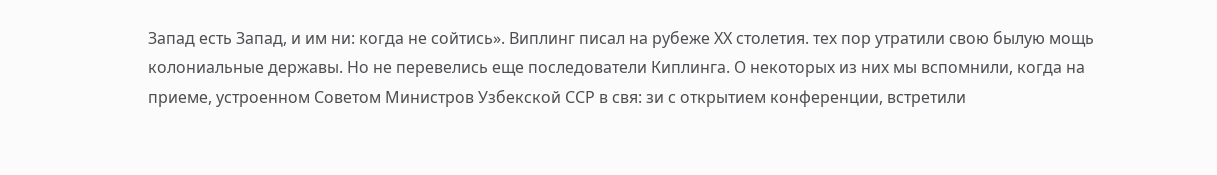Запад есть Запад, и им ни: когда не сойтись». Виплинг писал на рубеже ХХ столетия. тех пор утратили свою былую мощь колониальные державы. Но не перевелись еще последователи Киплинга. О некоторых из них мы вспомнили, когда на приеме, устроенном Советом Министров Узбекской ССР в свя: зи с открытием конференции, встретили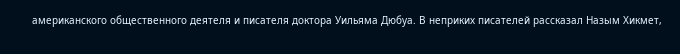американского общественного деятеля и писателя доктора Уильяма Дюбуа. В неприких писателей рассказал Назым Хикмет,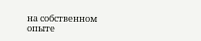на собственном опыте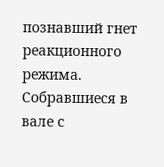познавший гнет реакционного режима. Собравшиеся в вале с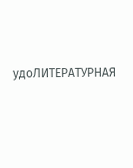удоЛИТЕРАТУРНАЯ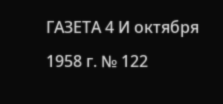ГАЗЕТА 4 И октября 1958 г. № 122